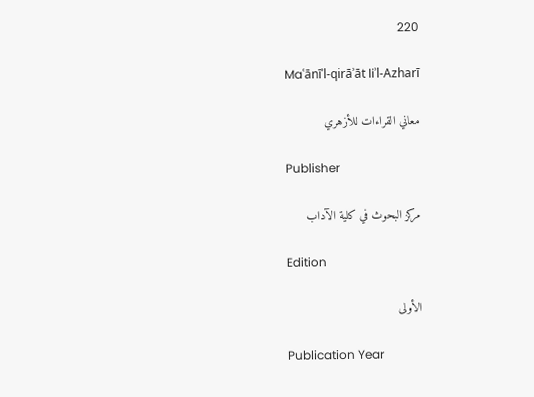220

Maʿānīʾl-qirāʾāt liʾl-Azharī

معاني القراءات للأزهري

Publisher

مركز البحوث في كلية الآداب

Edition

الأولى

Publication Year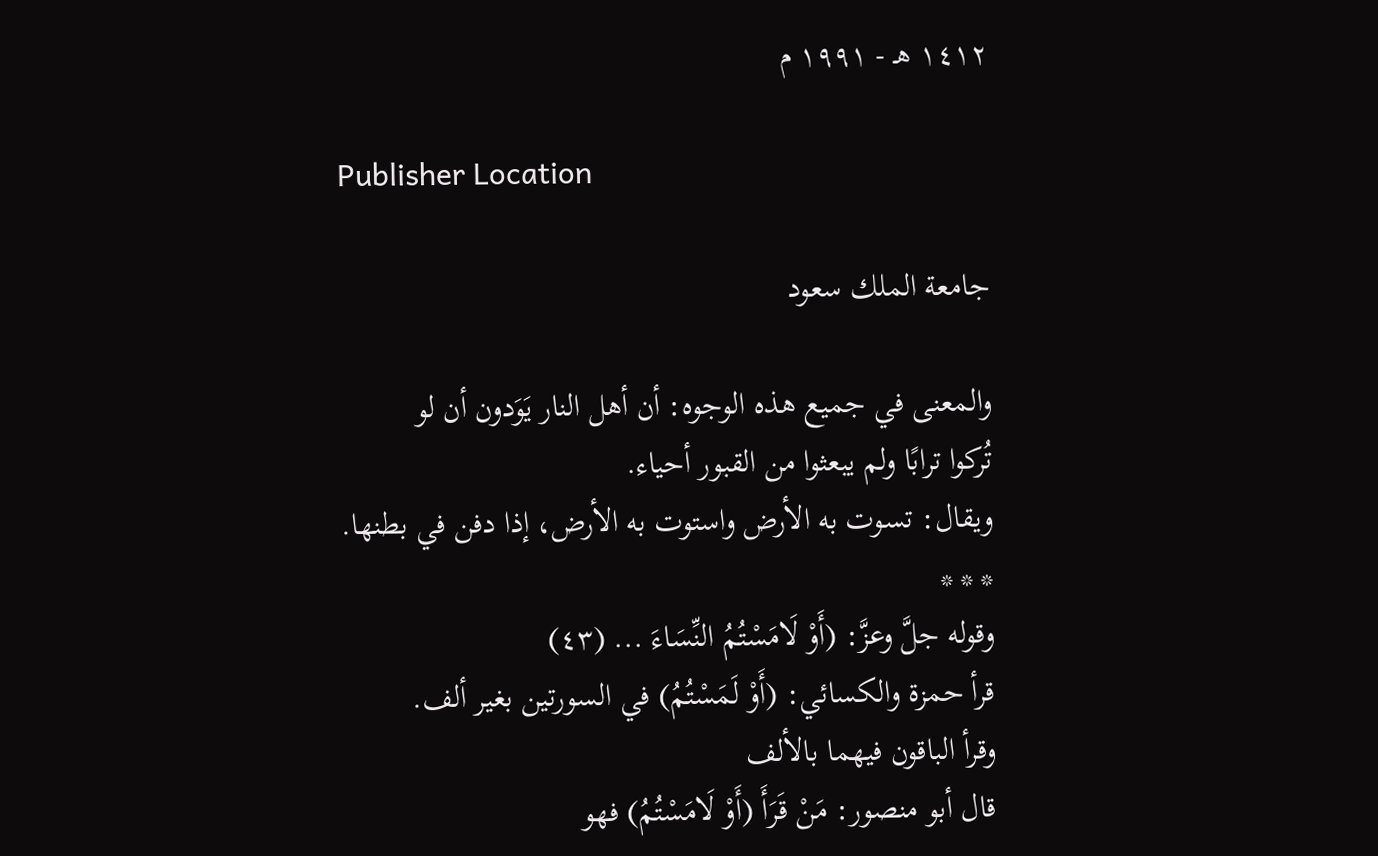١٤١٢ هـ - ١٩٩١ م

Publisher Location

جامعة الملك سعود

والمعنى في جميع هذه الوجوه: أن أهل النار يَوَدون أن لو
تُركوا ترابًا ولم يبعثوا من القبور أحياء.
ويقال: تسوت به الأرض واستوت به الأرض، إذا دفن في بطنها.
* * *
وقوله جلَّ وعزَّ: (أَوْ لَامَسْتُمُ النِّسَاءَ ... (٤٣)
قرأ حمزة والكسائي: (أَوْ لَمَسْتُمُ) في السورتين بغير ألف.
وقرأ الباقون فيهما بالألف
قال أبو منصور: مَنْ قَرَأَ (أَوْ لَامَسْتُمُ) فهو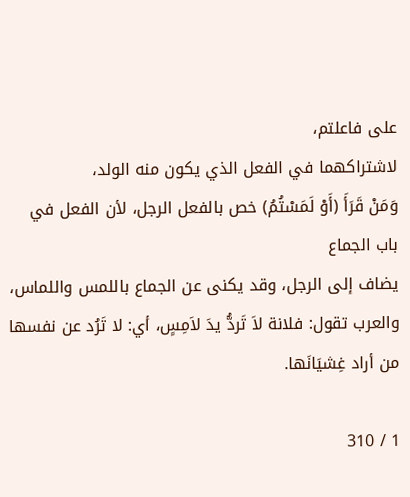على فاعلتم،
لاشتراكهما في الفعل الذي يكون منه الولد،
وَمَنْ قَرَأَ (أَوْ لَمَسْتُمُ) خص بالفعل الرجل، لأن الفعل في باب الجماع
يضاف إلى الرجل، وقد يكنى عن الجماع باللمس واللماس، والعرب تقول: فلانة لاَ تَردُّ يدَ لاَمِسٍ، أي: لا تَرُد عن نفسها من أراد غِشيَانَها.

1 / 310